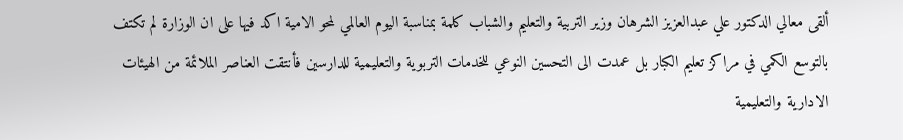ألقى معالي الدكتور علي عبدالعزيز الشرهان وزير التربية والتعليم والشباب كلمة بمناسبة اليوم العالمي لمحو الامية اكد فيها على ان الوزارة لم تكتف بالتوسع الكمي في مراكز تعليم الكبار بل عمدت الى التحسين النوعي للخدمات التربوية والتعليمية للدارسين فأنتقت العناصر الملائمة من الهيئات الادارية والتعليمية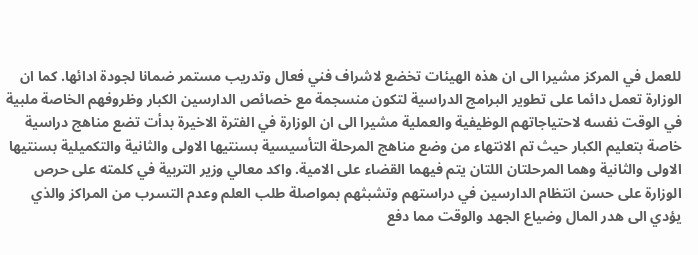للعمل في المركز مشيرا الى ان هذه الهيئات تخضع لاشراف فني فعال وتدريب مستمر ضمانا لجودة ادائها. كما ان الوزارة تعمل دائما على تطوير البرامج الدراسية لتكون منسجمة مع خصائص الدارسين الكبار وظروفهم الخاصة ملبية في الوقت نفسه لاحتياجاتهم الوظيفية والعملية مشيرا الى ان الوزارة في الفترة الاخيرة بدأت تضع مناهج دراسية خاصة بتعليم الكبار حيث تم الانتهاء من وضع مناهج المرحلة التأسيسية بسنتيها الاولى والثانية والتكميلية بسنتيها الاولى والثانية وهما المرحلتان اللتان يتم فيهما القضاء على الامية. واكد معالي وزير التربية في كلمته على حرص الوزارة على حسن انتظام الدارسين في دراستهم وتشبثهم بمواصلة طلب العلم وعدم التسرب من المراكز والذي يؤدي الى هدر المال وضياع الجهد والوقت مما دفع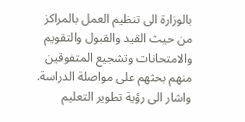بالوزارة الى تنظيم العمل بالمراكز من حيث القيد والقبول والتقويم والامتحانات وتشجيع المتفوقين منهم بحثهم على مواصلة الدراسة. واشار الى رؤية تطوير التعليم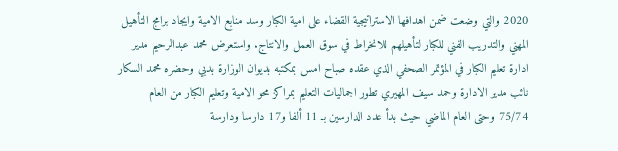2020 والتي وضعت ضمن اهدافها الاستراتيجية القضاء على امية الكبار وسد منابع الامية وايجاد برامج التأهيل المهني والتدريب الفني للكبار لتأهيلهم للانخراط في سوق العمل والانتاج. واستعرض محمد عبدالرحيم مدير ادارة تعليم الكبار في المؤتمر الصحفي الذي عقده صباح امس بمكتبه بديوان الوزارة بدبي وحضره محمد السكار نائب مدير الادارة وحمد سيف المهيري تطور اجماليات التعليم بمراكز محو الامية وتعليم الكبار من العام 75/74 وحتى العام الماضي حيث بدأ عدد الدارسين بـ 11 ألفا و17 دارسا ودارسة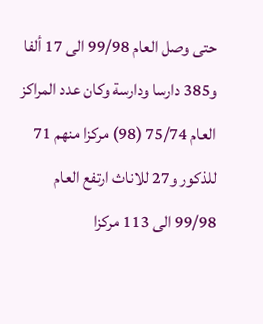حتى وصل العام 99/98 الى 17 ألفا و385 دارسا ودارسة وكان عدد المراكز العام 75/74 (98) مركزا منهم 71 للذكور و27 للاناث ارتفع العام 99/98 الى 113 مركزا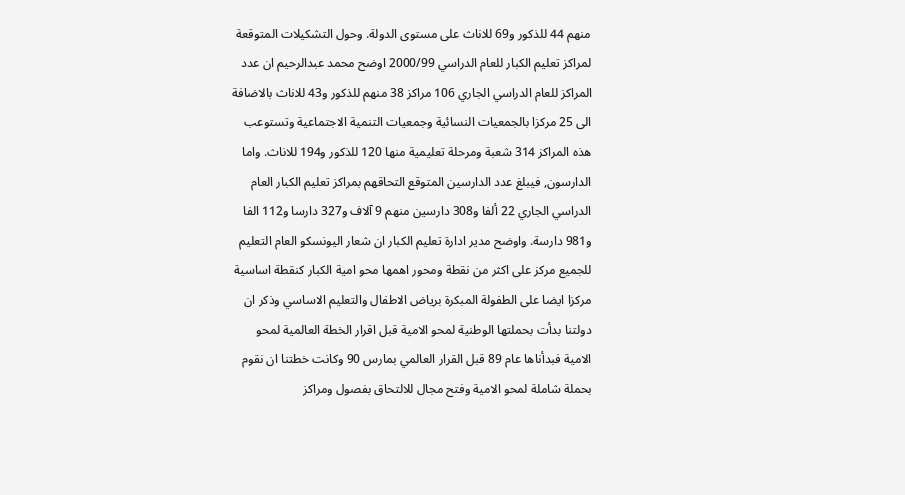منهم 44 للذكور و69 للاناث على مستوى الدولة. وحول التشكيلات المتوقعة لمراكز تعليم الكبار للعام الدراسي 2000/99 اوضح محمد عبدالرحيم ان عدد المراكز للعام الدراسي الجاري 106 مراكز 38 منهم للذكور و43 للاناث بالاضافة الى 25 مركزا بالجمعيات النسائية وجمعيات التنمية الاجتماعية وتستوعب هذه المراكز 314 شعبة ومرحلة تعليمية منها 120 للذكور و194 للاناث. واما الدارسون, فيبلغ عدد الدارسين المتوقع التحاقهم بمراكز تعليم الكبار العام الدراسي الجاري 22 ألفا و308 دارسين منهم 9 آلاف و327 دارسا و112 الفا و981 دارسة. واوضح مدير ادارة تعليم الكبار ان شعار اليونسكو العام التعليم للجميع مركز على اكثر من نقطة ومحور اهمها محو امية الكبار كنقطة اساسية مركزا ايضا على الطفولة المبكرة برياض الاطفال والتعليم الاساسي وذكر ان دولتنا بدأت بحملتها الوطنية لمحو الامية قبل اقرار الخطة العالمية لمحو الامية فبدأناها عام 89 قبل القرار العالمي بمارس 90 وكانت خطتنا ان نقوم بحملة شاملة لمحو الامية وفتح مجال للالتحاق بفصول ومراكز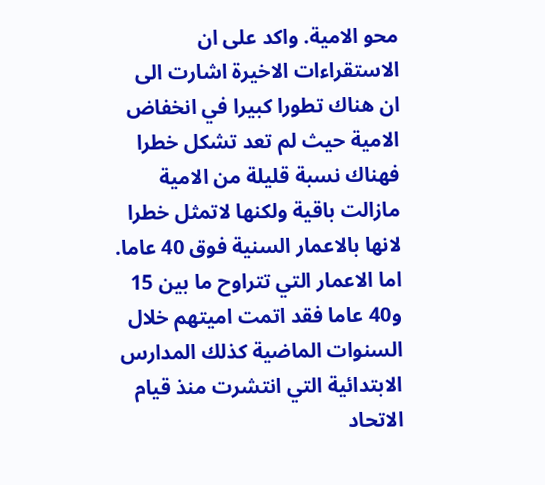محو الامية. واكد على ان الاستقراءات الاخيرة اشارت الى ان هناك تطورا كبيرا في انخفاض الامية حيث لم تعد تشكل خطرا فهناك نسبة قليلة من الامية مازالت باقية ولكنها لاتمثل خطرا لانها بالاعمار السنية فوق 40 عاما. اما الاعمار التي تتراوح ما بين 15 و40 عاما فقد اتمت اميتهم خلال السنوات الماضية كذلك المدارس الابتدائية التي انتشرت منذ قيام الاتحاد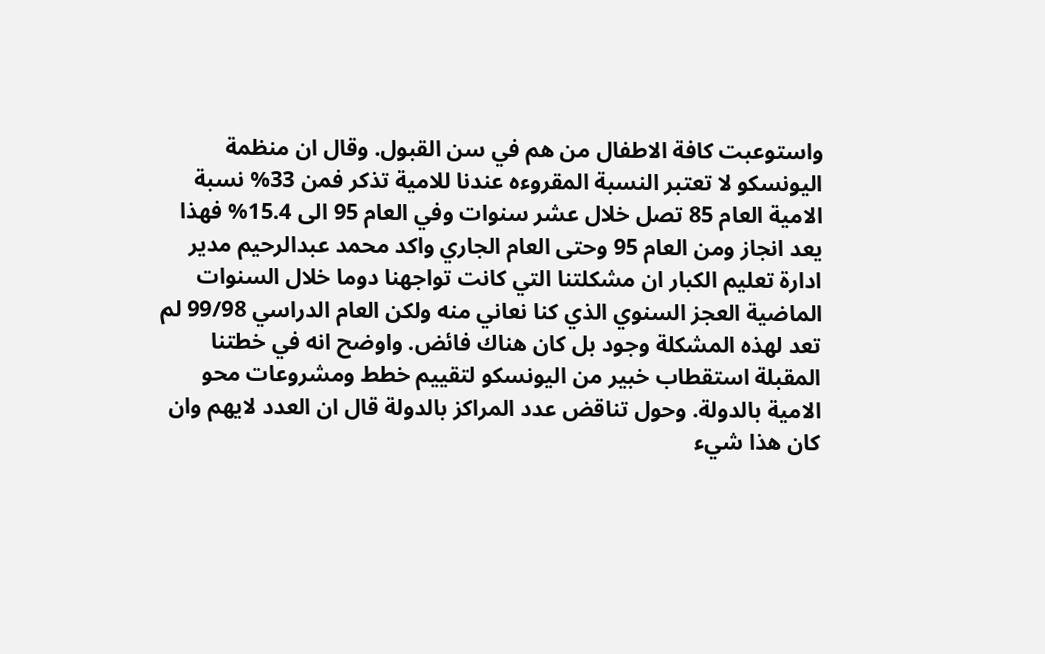واستوعبت كافة الاطفال من هم في سن القبول. وقال ان منظمة اليونسكو لا تعتبر النسبة المقروءه عندنا للامية تذكر فمن 33% نسبة الامية العام 85 تصل خلال عشر سنوات وفي العام 95 الى 15.4% فهذا يعد انجاز ومن العام 95 وحتى العام الجاري واكد محمد عبدالرحيم مدير ادارة تعليم الكبار ان مشكلتنا التي كانت تواجهنا دوما خلال السنوات الماضية العجز السنوي الذي كنا نعاني منه ولكن العام الدراسي 99/98 لم تعد لهذه المشكلة وجود بل كان هناك فائض. واوضح انه في خطتنا المقبلة استقطاب خبير من اليونسكو لتقييم خطط ومشروعات محو الامية بالدولة. وحول تناقض عدد المراكز بالدولة قال ان العدد لايهم وان كان هذا شيء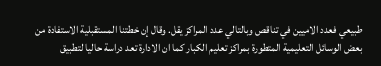طبيعي فعدد الاميين في تناقص وبالتالي عدد المراكز يقل. وقال إن خطتنا المستقبلية الاستفادة من بعض الوسائل التعليمية المتطورة بمراكز تعليم الكبار كما ان الادارة تعد دراسة حاليا لتطبيق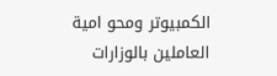الكمبيوتر ومحو امية العاملين بالوزارات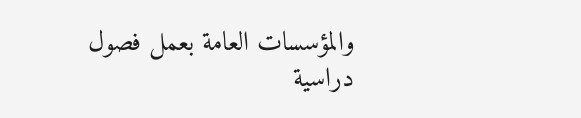والمؤسسات العامة بعمل فصول دراسية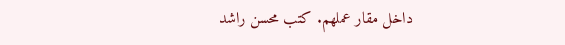داخل مقار عملهم. كتب محسن راشد